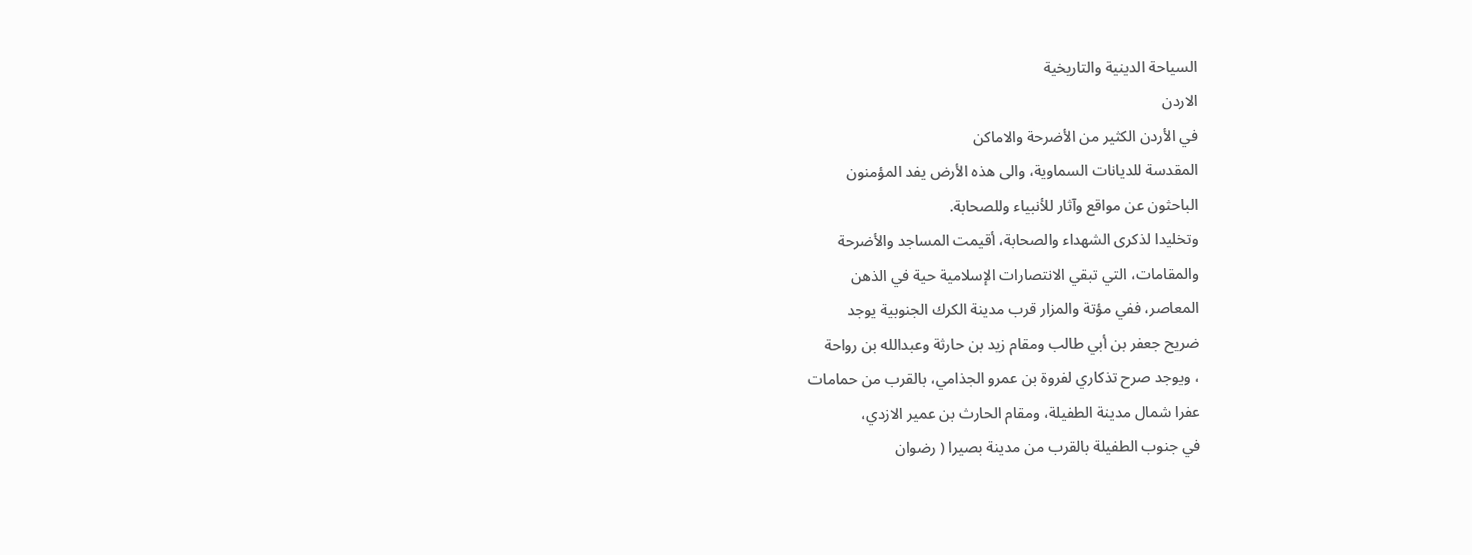السياحة الدينية والتاريخية
الاردن
في الأردن الكثير من الأضرحة والاماكن
المقدسة للديانات السماوية، والى هذه الأرض يفد المؤمنون
الباحثون عن مواقع وآثار للأنبياء وللصحابة.
وتخليدا لذكرى الشهداء والصحابة، أقيمت المساجد والأضرحة
والمقامات، التي تبقي الانتصارات الإسلامية حية في الذهن
المعاصر، ففي مؤتة والمزار قرب مدينة الكرك الجنوبية يوجد
ضريح جعفر بن أبي طالب ومقام زيد بن حارثة وعبدالله بن رواحة
، ويوجد صرح تذكاري لفروة بن عمرو الجذامي، بالقرب من حمامات
عفرا شمال مدينة الطفيلة، ومقام الحارث بن عمير الازدي،
في جنوب الطفيلة بالقرب من مدينة بصيرا ( رضوان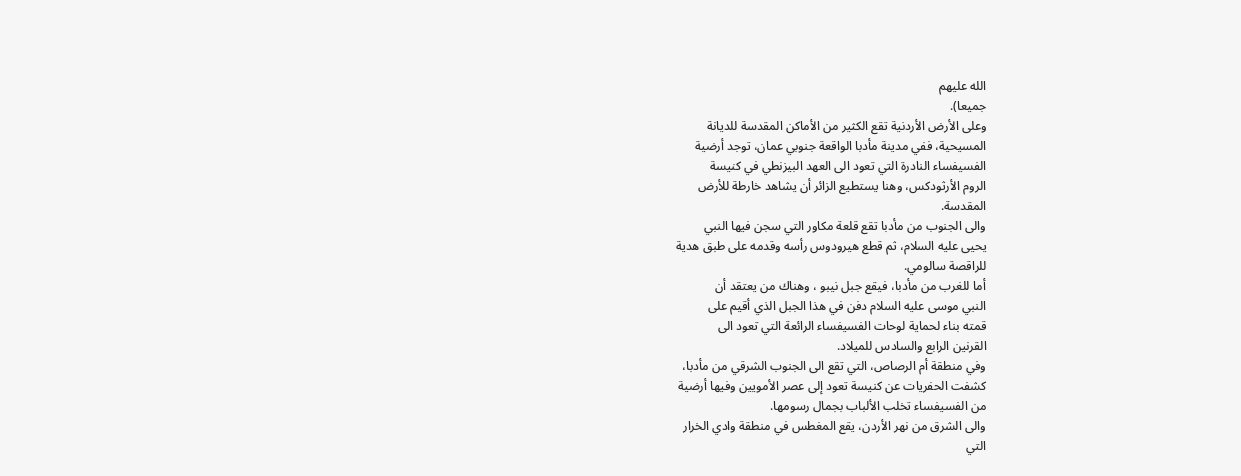الله عليهم
جميعا).
وعلى الأرض الأردنية تقع الكثير من الأماكن المقدسة للديانة
المسيحية، ففي مدينة مأدبا الواقعة جنوبي عمان، توجد أرضية
الفسيفساء النادرة التي تعود الى العهد البيزنطي في كنيسة
الروم الأرثودكس، وهنا يستطيع الزائر أن يشاهد خارطة للأرض
المقدسة.
والى الجنوب من مأدبا تقع قلعة مكاور التي سجن فيها النبي
يحيى عليه السلام، ثم قطع هيرودوس رأسه وقدمه على طبق هدية
للراقصة سالومي.
أما للغرب من مأدبا، فيقع جبل نيبو ، وهناك من يعتقد أن
النبي موسى عليه السلام دفن في هذا الجبل الذي أقيم على
قمته بناء لحماية لوحات الفسيفساء الرائعة التي تعود الى
القرنين الرابع والسادس للميلاد.
وفي منطقة أم الرصاص، التي تقع الى الجنوب الشرقي من مأدبا،
كشفت الحفريات عن كنيسة تعود إلى عصر الأمويين وفيها أرضية
من الفسيفساء تخلب الألباب بجمال رسومها.
والى الشرق من نهر الأردن، يقع المغطس في منطقة وادي الخرار
التي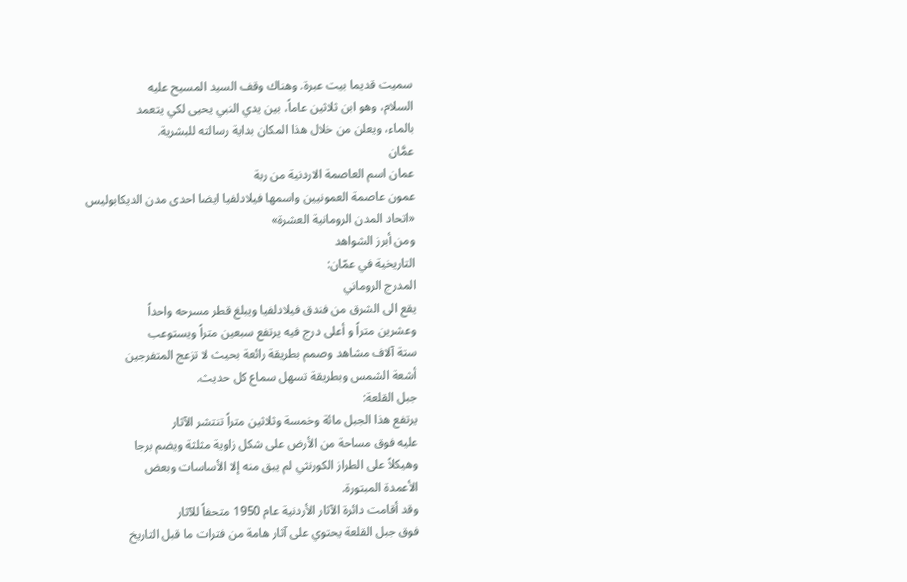سميت قديما بيت عبرة. وهناك وقف السيد المسيح عليه
السلام، وهو ابن ثلاثين عاماً، بين يدي النبي يحيى لكي يتعمد
بالماء، ويعلن من خلال هذا المكان بداية رسالته للبشرية.
عمَّان
عمان اسم العاصمة الاردنية من ربة
عمون عاصمة العمونيين واسمها فيلادلفيا ايضا احدى مدن الديكابوليس
«اتحاد المدن الرومانية العشرة»
ومن أبرز الشواهد
التاريخية في عمّان:
المدرج الروماني
يقع الى الشرق من فندق فيلادلفيا ويبلغ قطر مسرحه واحداً
وعشرين متراً و أعلى درج فيه يرتفع سبعين متراً ويستوعب
ستة آلاف مشاهد وصمم بطريقة رائعة بحيث لا تزعج المتفرجين
أشعة الشمس وبطريقة تسهل سماع كل حديث.
جبل القلعة:
يرتفع هذا الجبل مائة وخمسة وثلاثين متراً تنتشر الآثار
عليه فوق مساحة من الأرض على شكل زاوية مثلثة ويضم برجا
وهيكلاً على الطراز الكورنثي لم يبق منه إلا الأساسات وبعض
الأعمدة المبتورة.
وقد أقامت دائرة الآثار الأردنية عام 1950 متحفاً للآثار
فوق جبل القلعة يحتوي على آثار هامة من فترات ما قبل التاريخ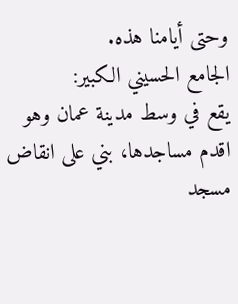وحتى أيامنا هذه.
الجامع الحسيني الكبير:
يقع في وسط مدينة عمان وهو اقدم مساجدها، بني على انقاض
مسجد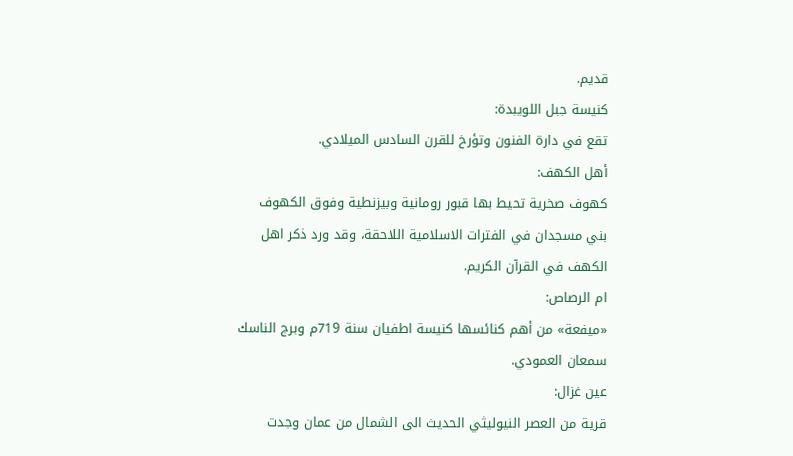قديم.
كنيسة جبل اللويبدة:
تقع في دارة الفنون وتؤرخ للقرن السادس الميلادي.
أهل الكهف:
كهوف صخرية تحيط بها قبور رومانية وبيزنطية وفوق الكهوف
بني مسجدان في الفترات الاسلامية اللاحقة، وقد ورد ذكر اهل
الكهف في القرآن الكريم.
ام الرصاص:
«ميفعة» من أهم كنائسها كنيسة اطفيان سنة 719م وبرج الناسك
سمعان العمودي.
عين غزال:
قرية من العصر النيوليثي الحديث الى الشمال من عمان وجدت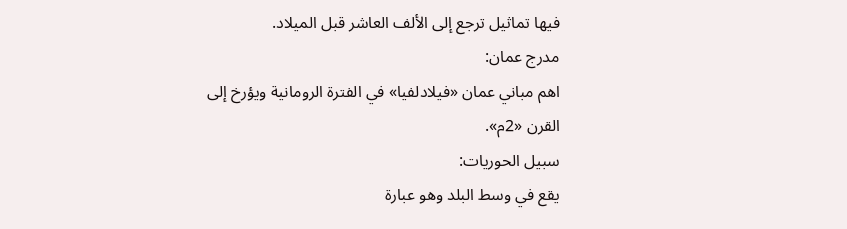فيها تماثيل ترجع إلى الألف العاشر قبل الميلاد.
مدرج عمان:
اهم مباني عمان «فيلادلفيا» في الفترة الرومانية ويؤرخ إلى
القرن «2م».
سبيل الحوريات:
يقع في وسط البلد وهو عبارة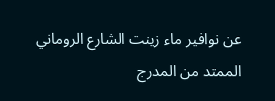عن نوافير ماء زينت الشارع الروماني
الممتد من المدرج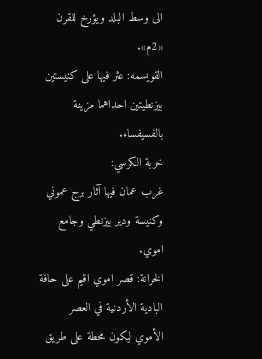الى وسط البلد ويؤرخ للقرن «2م».
القويسمه: عثر فيها على كنيستين بيزنطيتين احداهما مزينة
بالفسيفساء.
خربة الكرسي:
غرب عمان فيها آثار برج عموني وكنيسة ودير بيزنطي وجامع
اموي.
الخرانة: قصر اموي اقيم على حافة البادية الأردنية في العصر
الأموي ليكون محطة على طريق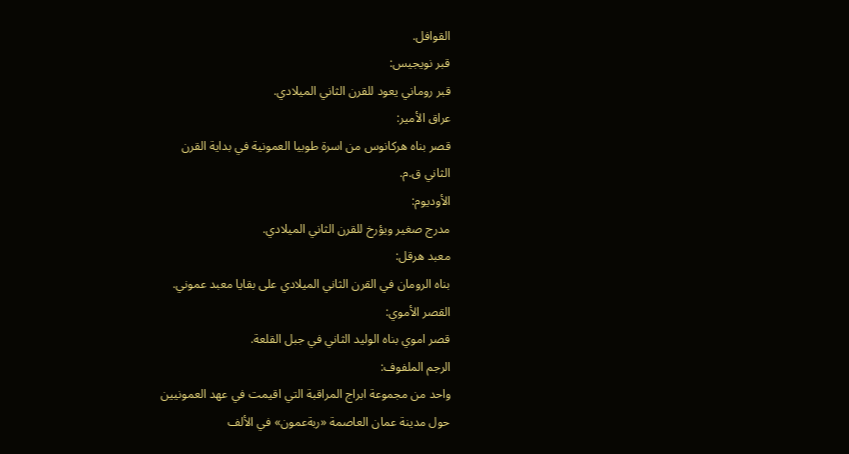القوافل.
قبر نويجيس:
قبر روماني يعود للقرن الثاني الميلادي.
عراق الأمير:
قصر بناه هركانوس من اسرة طوبيا العمونية في بداية القرن
الثاني ق.م.
الأوديوم:
مدرج صغير ويؤرخ للقرن الثاني الميلادي.
معبد هرقل:
بناه الرومان في القرن الثاني الميلادي على بقايا معبد عموني.
القصر الأموي:
قصر اموي بناه الوليد الثاني في جبل القلعة.
الرجم الملفوف:
واحد من مجموعة ابراج المراقبة التي اقيمت في عهد العمونيين
حول مدينة عمان العاصمة «ربةعمون» في الألف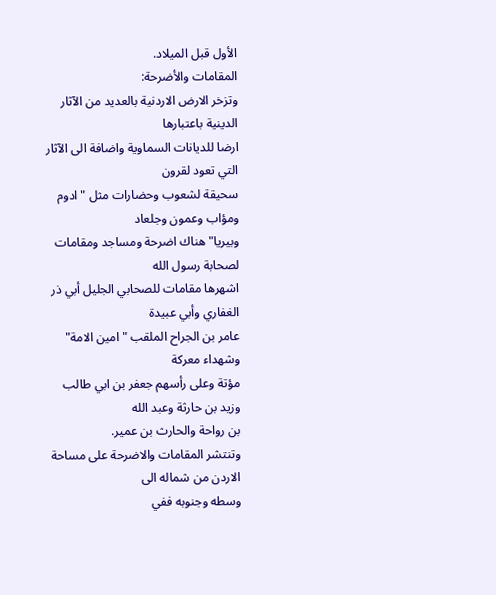الأول قبل الميلاد.
المقامات والأضرحة:
وتزخر الارض الاردنية بالعديد من الآثار الدينية باعتبارها
ارضا للديانات السماوية واضافة الى الآثار التي تعود لقرون
سحيقة لشعوب وحضارات مثل "ادوم ومؤاب وعمون وجلعاد
وبيريا" هناك اضرحة ومساجد ومقامات لصحابة رسول الله
اشهرها مقامات للصحابي الجليل أبي ذر الغفاري وأبي عبيدة
عامر بن الجراح الملقب "امين الامة" وشهداء معركة
مؤتة وعلى رأسهم جعفر بن ابي طالب وزيد بن حارثة وعبد الله
بن رواحة والحارث بن عمير.
وتنتشر المقامات والاضرحة على مساحة الاردن من شماله الى
وسطه وجنوبه ففي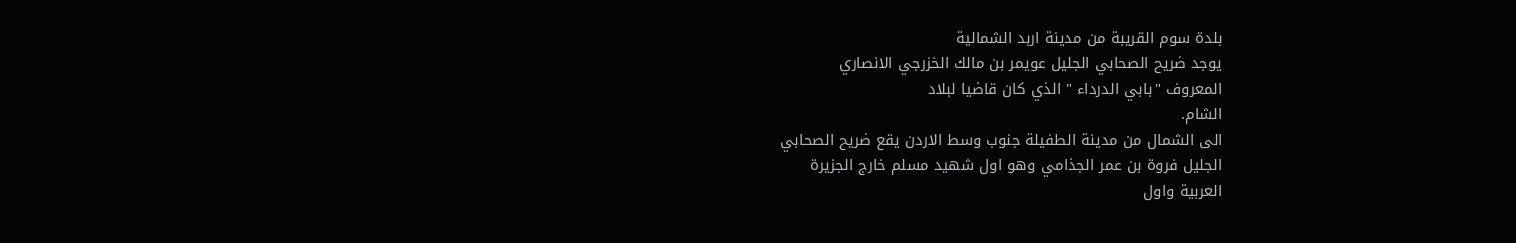بلدة سوم القريبة من مدينة اربد الشمالية
يوجد ضريح الصحابي الجليل عويمر بن مالك الخزرجي الانصاري
المعروف "بابي الدرداء " الذي كان قاضيا لبلاد
الشام.
الى الشمال من مدينة الطفيلة جنوب وسط الاردن يقع ضريح الصحابي
الجليل فروة بن عمر الجذامي وهو اول شهيد مسلم خارج الجزيرة
العربية واول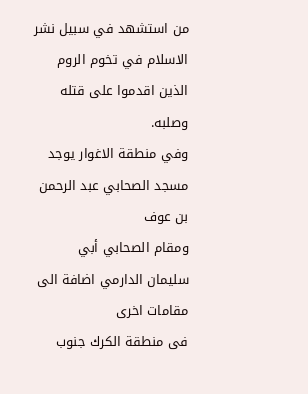من استشهد في سبيل نشر الاسلام في تخوم الروم
الذين اقدموا على قتله وصلبه.
وفي منطقة الاغوار يوجد مسجد الصحابي عبد الرحمن بن عوف
ومقام الصحابي أبي سليمان الدارمي اضافة الى مقامات اخرى
فى منطقة الكرك جنوب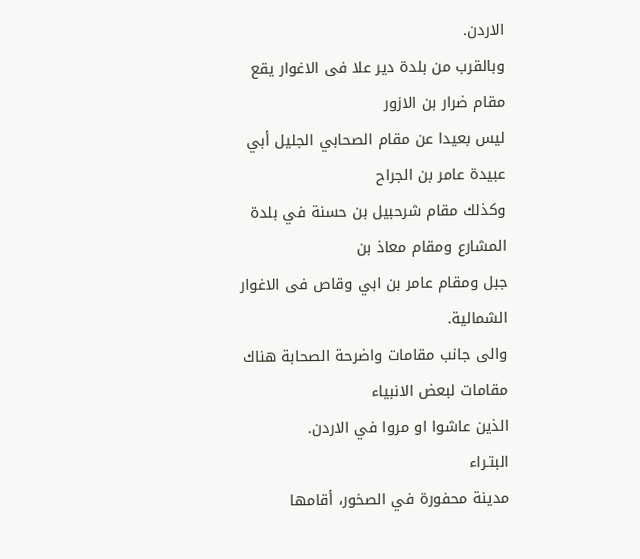الاردن.
وبالقرب من بلدة دير علا فى الاغوار يقع مقام ضرار بن الازور
ليس بعيدا عن مقام الصحابي الجليل أبي عبيدة عامر بن الجراح
وكذلك مقام شرحبيل بن حسنة في بلدة المشارع ومقام معاذ بن
جبل ومقام عامر بن ابي وقاص فى الاغوار الشمالية.
والى جانب مقامات واضرحة الصحابة هناك مقامات لبعض الانبياء
الذين عاشوا او مروا في الاردن.
البتـراء
مدينة محفورة في الصخور، أقامها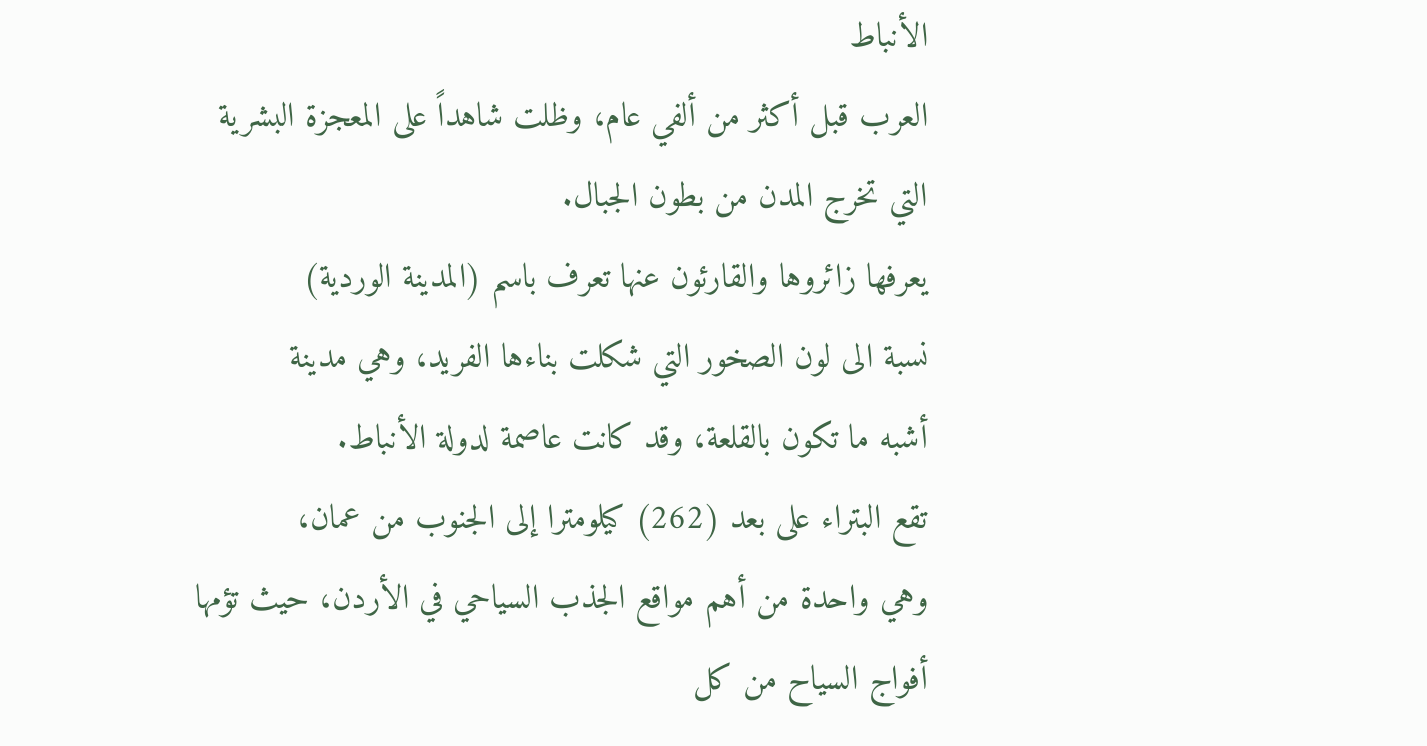الأنباط
العرب قبل أكثر من ألفي عام، وظلت شاهداً على المعجزة البشرية
التي تخرج المدن من بطون الجبال.
يعرفها زائروها والقارئون عنها تعرف باسم (المدينة الوردية)
نسبة الى لون الصخور التي شكلت بناءها الفريد، وهي مدينة
أشبه ما تكون بالقلعة، وقد كانت عاصمة لدولة الأنباط.
تقع البتراء على بعد (262) كيلومترا إلى الجنوب من عمان،
وهي واحدة من أهم مواقع الجذب السياحي في الأردن، حيث تؤمها
أفواج السياح من كل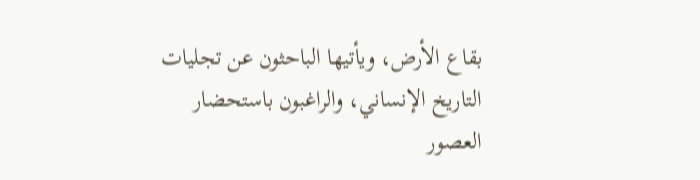بقاع الأرض، ويأتيها الباحثون عن تجليات
التاريخ الإنساني، والراغبون باستحضار العصور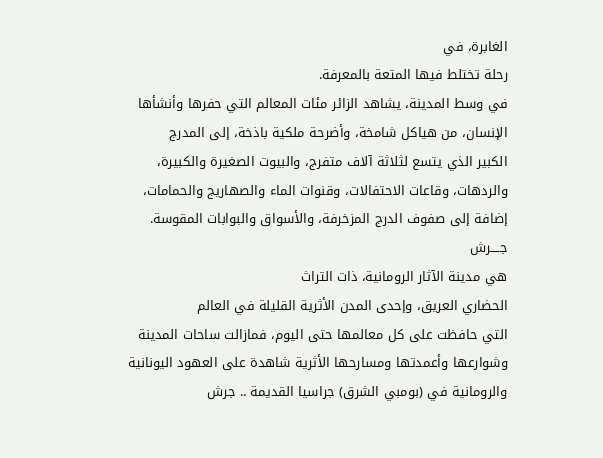الغابرة، في
رحلة تختلط فيها المتعة بالمعرفة.
في وسط المدينة، يشاهد الزائر مئات المعالم التي حفرها وأنشأها
الإنسان، من هياكل شامخة، وأضرحة ملكية باذخة، إلى المدرج
الكبير الذي يتسع لثلاثة آلاف متفرج، والبيوت الصغيرة والكبيرة،
والردهات، وقاعات الاحتفالات، وقنوات الماء والصهاريج والحمامات،
إضافة إلى صفوف الدرج المزخرفة، والأسواق والبوابات المقوسة.
جــــرش
هي مدينة الآثار الرومانية، ذات التراث
الحضاري العريق، وإحدى المدن الأثرية القليلة في العالم
التي حافظت على كل معالمها حتى اليوم، فمازالت ساحات المدينة
وشوارعها وأعمدتها ومسارحها الأثرية شاهدة على العهود اليونانية
والرومانية في (بومبي الشرق) جراسيا القديمة .. جرش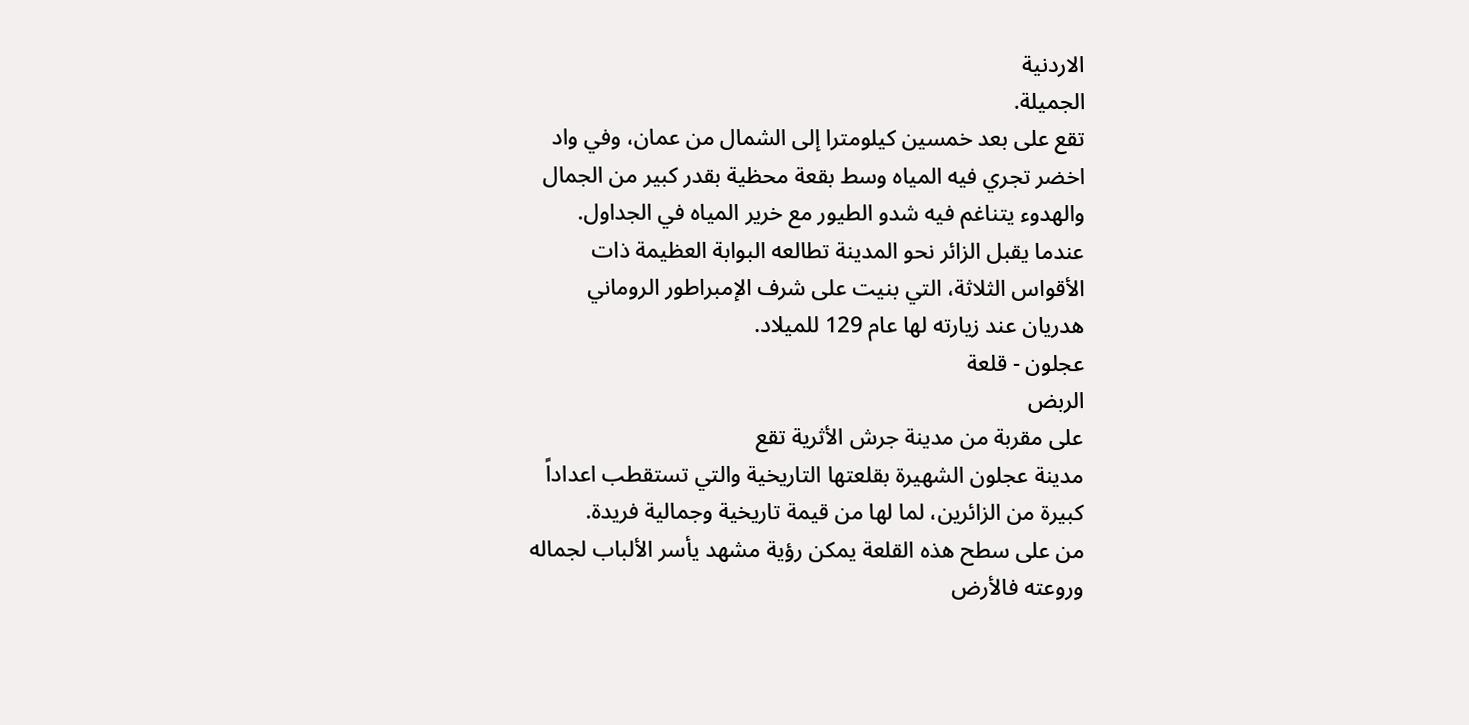الاردنية
الجميلة.
تقع على بعد خمسين كيلومترا إلى الشمال من عمان، وفي واد
اخضر تجري فيه المياه وسط بقعة محظية بقدر كبير من الجمال
والهدوء يتناغم فيه شدو الطيور مع خرير المياه في الجداول.
عندما يقبل الزائر نحو المدينة تطالعه البوابة العظيمة ذات
الأقواس الثلاثة، التي بنيت على شرف الإمبراطور الروماني
هدريان عند زيارته لها عام 129 للميلاد.
عجلون - قلعة
الربض
على مقربة من مدينة جرش الأثرية تقع
مدينة عجلون الشهيرة بقلعتها التاريخية والتي تستقطب اعداداً
كبيرة من الزائرين، لما لها من قيمة تاريخية وجمالية فريدة.
من على سطح هذه القلعة يمكن رؤية مشهد يأسر الألباب لجماله
وروعته فالأرض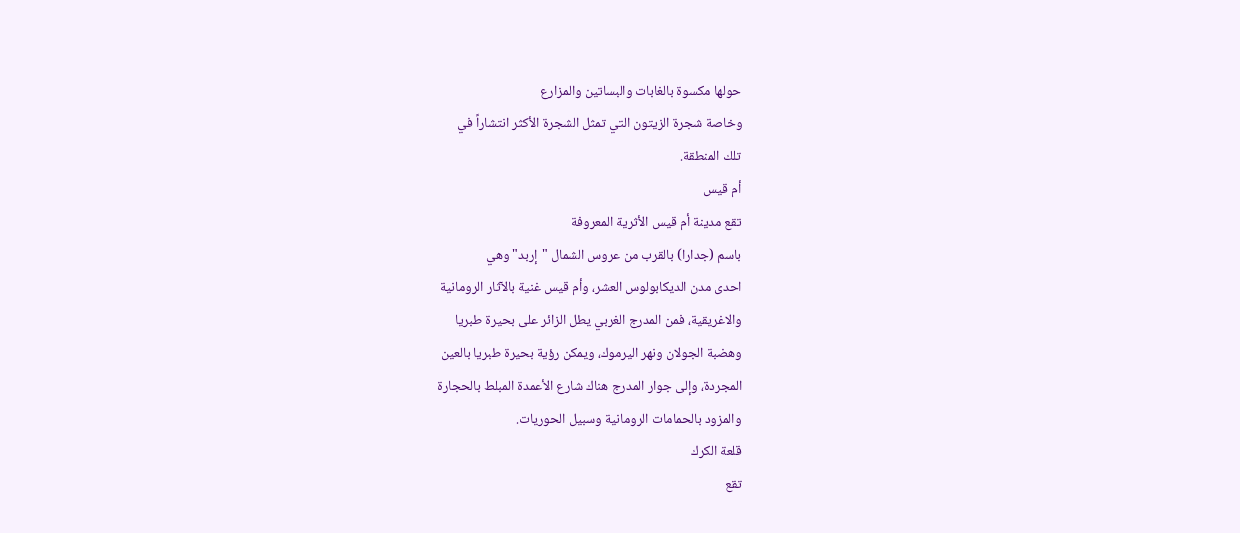حولها مكسوة بالغابات والبساتين والمزارع
وخاصة شجرة الزيتون التي تمثل الشجرة الأكثر انتشاراً في
تلك المنطقة.
أم قيس
تقع مدينة أم قيس الأثرية المعروفة
باسم (جدارا) بالقرب من عروس الشمال "إربد" وهي
احدى مدن الديكابولوس العشر، وأم قيس غنية بالآثار الرومانية
والاغريقية، فمن المدرج الغربي يطل الزائر على بحيرة طبريا
وهضبة الجولان ونهر اليرموك، ويمكن رؤية بحيرة طبريا بالعين
المجردة، وإلى جوار المدرج هناك شارع الأعمدة المبلط بالحجارة
والمزود بالحمامات الرومانية وسبيل الحوريات.
قلعة الكرك
تقع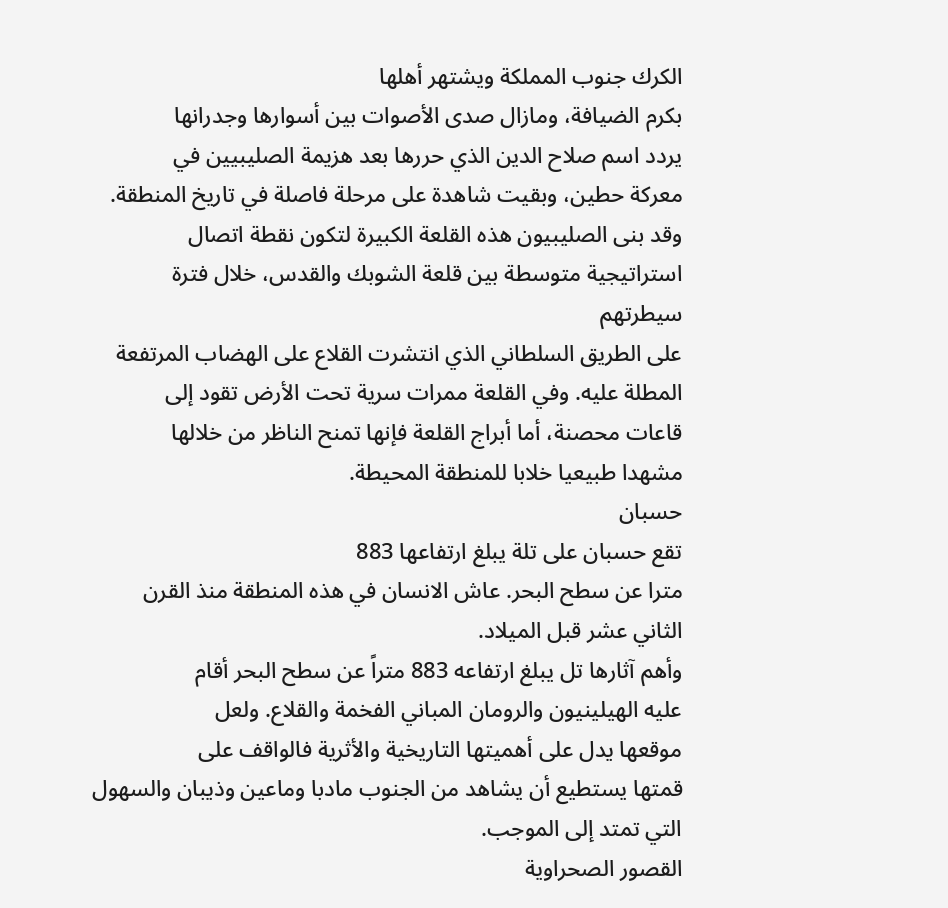الكرك جنوب المملكة ويشتهر أهلها
بكرم الضيافة، ومازال صدى الأصوات بين أسوارها وجدرانها
يردد اسم صلاح الدين الذي حررها بعد هزيمة الصليبيين في
معركة حطين، وبقيت شاهدة على مرحلة فاصلة في تاريخ المنطقة.
وقد بنى الصليبيون هذه القلعة الكبيرة لتكون نقطة اتصال
استراتيجية متوسطة بين قلعة الشوبك والقدس، خلال فترة سيطرتهم
على الطريق السلطاني الذي انتشرت القلاع على الهضاب المرتفعة
المطلة عليه. وفي القلعة ممرات سرية تحت الأرض تقود إلى
قاعات محصنة، أما أبراج القلعة فإنها تمنح الناظر من خلالها
مشهدا طبيعيا خلابا للمنطقة المحيطة.
حسبان
تقع حسبان على تلة يبلغ ارتفاعها 883
مترا عن سطح البحر. عاش الانسان في هذه المنطقة منذ القرن
الثاني عشر قبل الميلاد.
وأهم آثارها تل يبلغ ارتفاعه 883 متراً عن سطح البحر أقام
عليه الهيلينيون والرومان المباني الفخمة والقلاع. ولعل
موقعها يدل على أهميتها التاريخية والأثرية فالواقف على
قمتها يستطيع أن يشاهد من الجنوب مادبا وماعين وذيبان والسهول
التي تمتد إلى الموجب.
القصور الصحراوية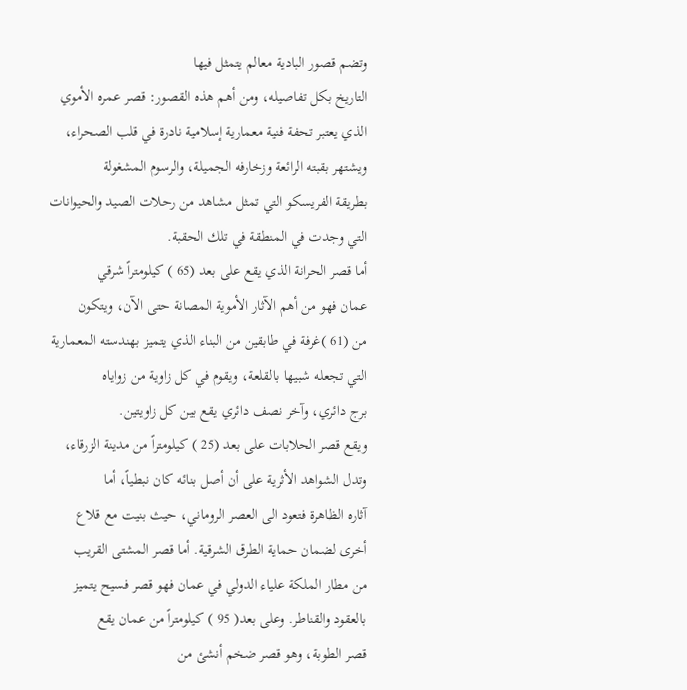وتضم قصور البادية معالم يتمثل فيها
التاريخ بكل تفاصيله، ومن أهم هذه القصور: قصر عمره الأموي
الذي يعتبر تحفة فنية معمارية إسلامية نادرة في قلب الصحراء،
ويشتهر بقبته الرائعة وزخارفه الجميلة، والرسوم المشغولة
بطريقة الفريسكو التي تمثل مشاهد من رحلات الصيد والحيوانات
التي وجدت في المنطقة في تلك الحقبة.
أما قصر الحرانة الذي يقع على بعد (65 ) كيلومتراً شرقي
عمان فهو من أهم الآثار الأموية المصانة حتى الآن، ويتكون
من (61 )غرفة في طابقين من البناء الذي يتميز بهندسته المعمارية
التي تجعله شبيها بالقلعة، ويقوم في كل زاوية من زواياه
برج دائري، وآخر نصف دائري يقع بين كل زاويتين.
ويقع قصر الحلابات على بعد (25 ) كيلومتراً من مدينة الزرقاء،
وتدل الشواهد الأثرية على أن أصل بنائه كان نبطياً، أما
آثاره الظاهرة فتعود الى العصر الروماني، حيث بنيت مع قلاع
أخرى لضمان حماية الطرق الشرقية. أما قصر المشتى القريب
من مطار الملكة علياء الدولي في عمان فهو قصر فسيح يتميز
بالعقود والقناطر. وعلى بعد( 95 ) كيلومتراً من عمان يقع
قصر الطوبة، وهو قصر ضخم أنشئ من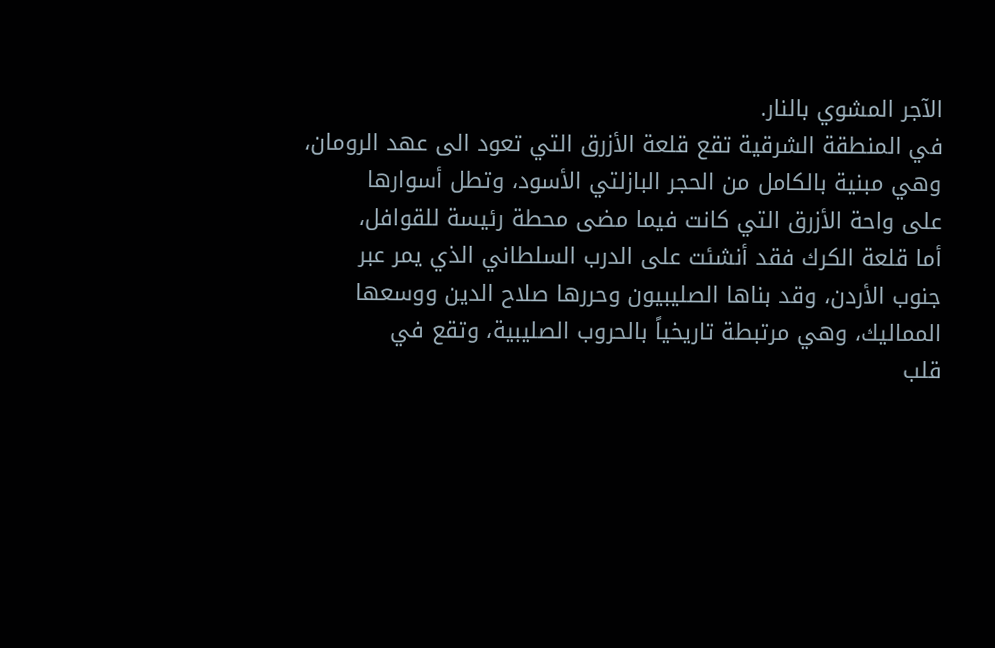الآجر المشوي بالنار.
في المنطقة الشرقية تقع قلعة الأزرق التي تعود الى عهد الرومان،
وهي مبنية بالكامل من الحجر البازلتي الأسود، وتطل أسوارها
على واحة الأزرق التي كانت فيما مضى محطة رئيسة للقوافل،
أما قلعة الكرك فقد أنشئت على الدرب السلطاني الذي يمر عبر
جنوب الأردن، وقد بناها الصليبيون وحررها صلاح الدين ووسعها
المماليك، وهي مرتبطة تاريخياً بالحروب الصليبية، وتقع في
قلب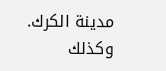مدينة الكرك. وكذلك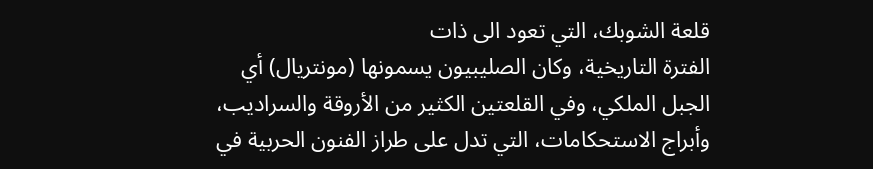قلعة الشوبك، التي تعود الى ذات
الفترة التاريخية، وكان الصليبيون يسمونها (مونتريال) أي
الجبل الملكي، وفي القلعتين الكثير من الأروقة والسراديب،
وأبراج الاستحكامات، التي تدل على طراز الفنون الحربية في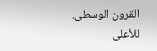القرون الوسطى.
للأعلى